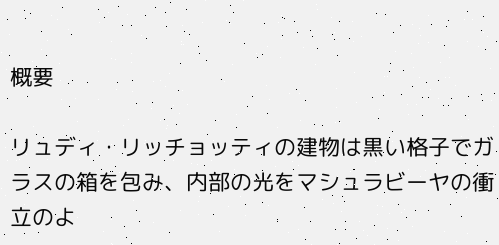概要

リュディ・リッチョッティの建物は黒い格子でガラスの箱を包み、内部の光をマシュラビーヤの衝立のよ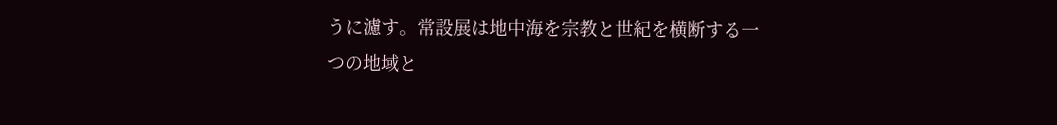うに濾す。常設展は地中海を宗教と世紀を横断する一つの地域と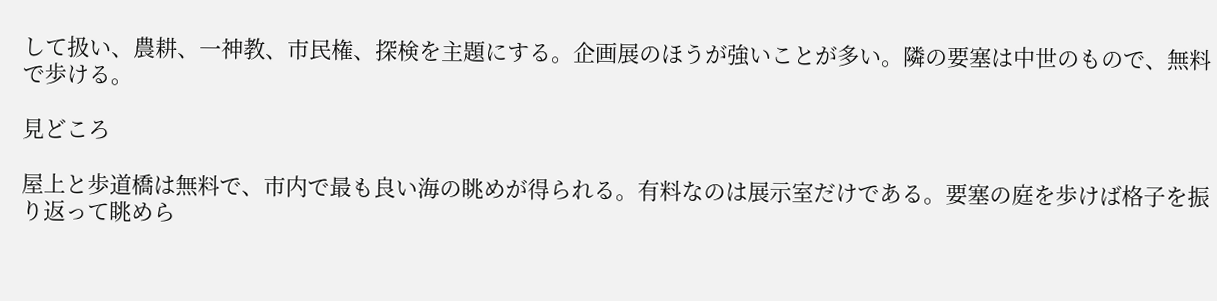して扱い、農耕、一神教、市民権、探検を主題にする。企画展のほうが強いことが多い。隣の要塞は中世のもので、無料で歩ける。

見どころ

屋上と歩道橋は無料で、市内で最も良い海の眺めが得られる。有料なのは展示室だけである。要塞の庭を歩けば格子を振り返って眺めら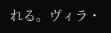れる。ヴィラ・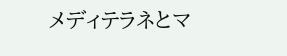メディテラネとマ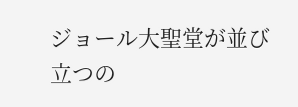ジョール大聖堂が並び立つの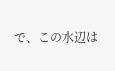で、この水辺は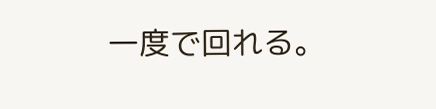一度で回れる。